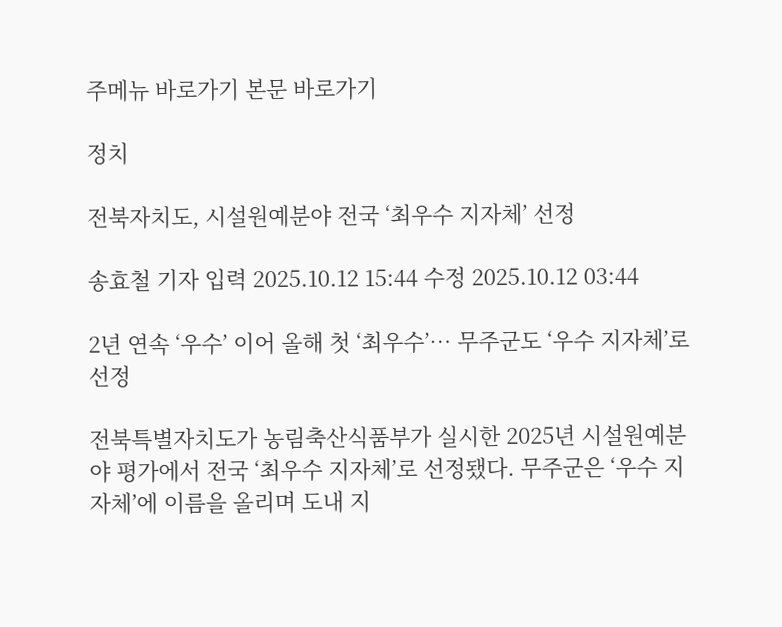주메뉴 바로가기 본문 바로가기

정치

전북자치도, 시설원예분야 전국 ‘최우수 지자체’ 선정

송효철 기자 입력 2025.10.12 15:44 수정 2025.10.12 03:44

2년 연속 ‘우수’ 이어 올해 첫 ‘최우수’… 무주군도 ‘우수 지자체’로 선정

전북특별자치도가 농림축산식품부가 실시한 2025년 시설원예분야 평가에서 전국 ‘최우수 지자체’로 선정됐다. 무주군은 ‘우수 지자체’에 이름을 올리며 도내 지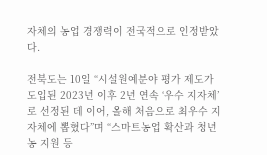자체의 농업 경쟁력이 전국적으로 인정받았다.

전북도는 10일 “시설원예분야 평가 제도가 도입된 2023년 이후 2년 연속 ‘우수 지자체’로 선정된 데 이어, 올해 처음으로 최우수 지자체에 뽑혔다”며 “스마트농업 확산과 청년농 지원 등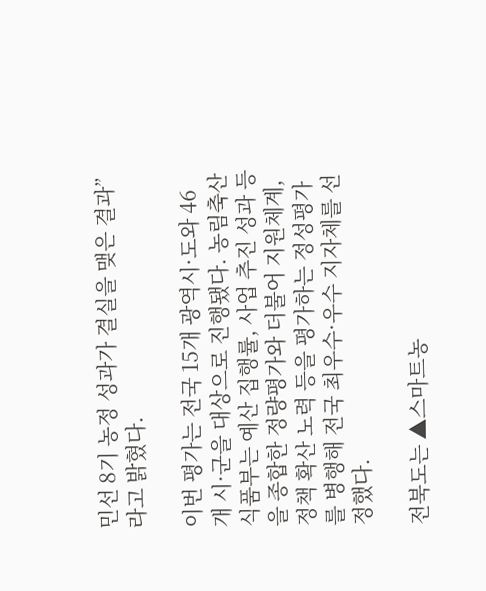민선 8기 농정 성과가 결실을 맺은 결과”라고 밝혔다.

이번 평가는 전국 15개 광역시·도와 46개 시·군을 대상으로 진행됐다. 농림축산식품부는 예산 집행률, 사업 추진 성과 등을 종합한 정량평가와 더불어 지원체계, 정책 확산 노력 등을 평가하는 정성평가를 병행해 전국 최우수·우수 지자체를 선정했다.

전북도는 ▲스마트농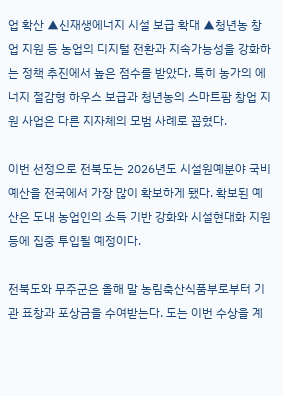업 확산 ▲신재생에너지 시설 보급 확대 ▲청년농 창업 지원 등 농업의 디지털 전환과 지속가능성을 강화하는 정책 추진에서 높은 점수를 받았다. 특히 농가의 에너지 절감형 하우스 보급과 청년농의 스마트팜 창업 지원 사업은 다른 지자체의 모범 사례로 꼽혔다.

이번 선정으로 전북도는 2026년도 시설원예분야 국비 예산을 전국에서 가장 많이 확보하게 됐다. 확보된 예산은 도내 농업인의 소득 기반 강화와 시설현대화 지원 등에 집중 투입될 예정이다.

전북도와 무주군은 올해 말 농림축산식품부로부터 기관 표창과 포상금을 수여받는다. 도는 이번 수상을 계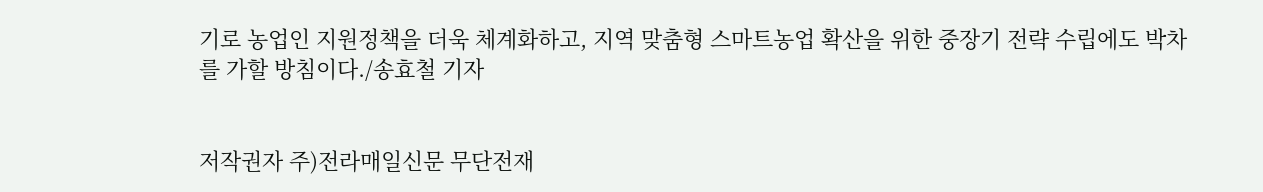기로 농업인 지원정책을 더욱 체계화하고, 지역 맞춤형 스마트농업 확산을 위한 중장기 전략 수립에도 박차를 가할 방침이다./송효철 기자


저작권자 주)전라매일신문 무단전재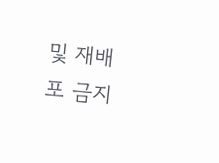및 재배포 금지